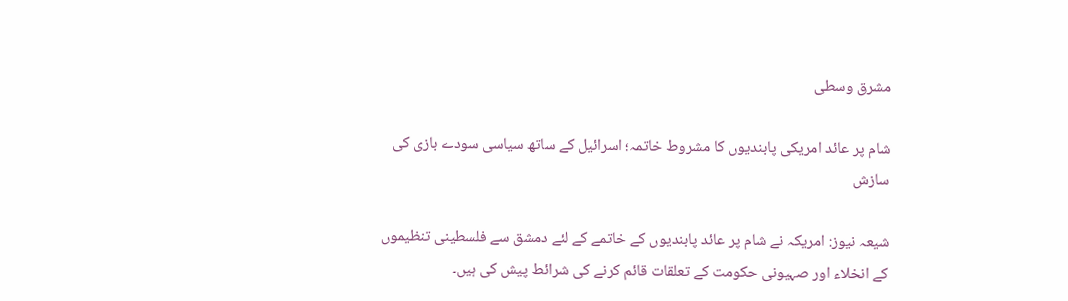مشرق وسطی

شام پر عائد امریکی پابندیوں کا مشروط خاتمہ؛ اسرائیل کے ساتھ سیاسی سودے بازی کی سازش

شیعہ نیوز: امریکہ نے شام پر عائد پابندیوں کے خاتمے کے لئے دمشق سے فلسطینی تنظیموں کے انخلاء اور صہیونی حکومت کے تعلقات قائم کرنے کی شرائط پیش کی ہیں۔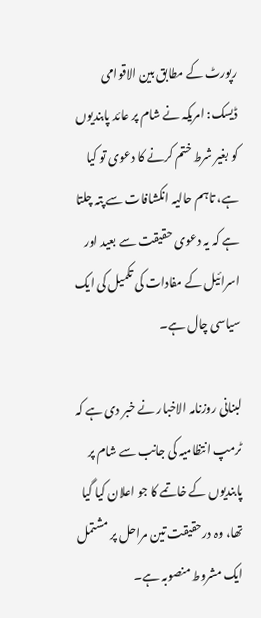رپورٹ کے مطابق بین الاقوامی ڈیسک: امریکہ نے شام پر عائد پابندیوں کو بغیر شرط ختم کرنے کا دعوی تو کیا ہے، تاہم حالیہ انکشافات سے پتہ چلتا ہے کہ یہ دعوی حقیقت سے بعید اور اسرائیل کے مفادات کی تکمیل کی ایک سیاسی چال ہے۔

لبنانی روزنامہ الاخبار نے خبر دی ہے کہ ٹرمپ انتظامیہ کی جانب سے شام پر پابندیوں کے خاتمے کا جو اعلان کیا گیا تھا، وہ درحقیقت تین مراحل پر مشتمل ایک مشروط منصوبہ ہے۔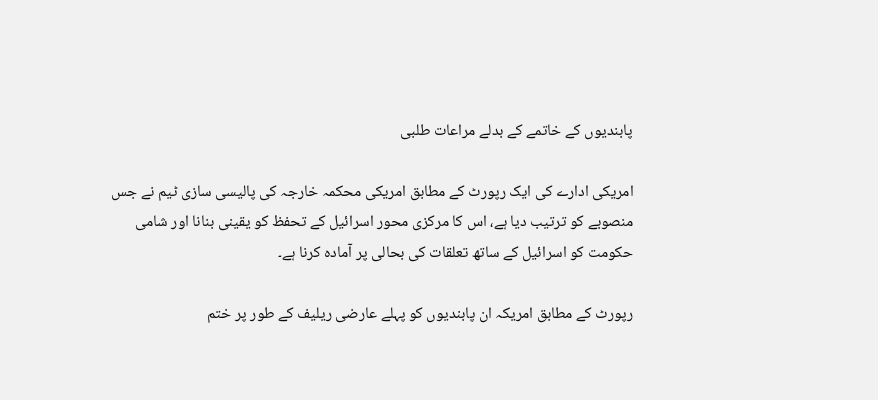پابندیوں کے خاتمے کے بدلے مراعات طلبی

امریکی ادارے کی ایک رپورٹ کے مطابق امریکی محکمہ خارجہ کی پالیسی سازی ٹیم نے جس منصوبے کو ترتیب دیا ہے، اس کا مرکزی محور اسرائیل کے تحفظ کو یقینی بنانا اور شامی حکومت کو اسرائیل کے ساتھ تعلقات کی بحالی پر آمادہ کرنا ہے۔

رپورٹ کے مطابق امریکہ ان پابندیوں کو پہلے عارضی ریلیف کے طور پر ختم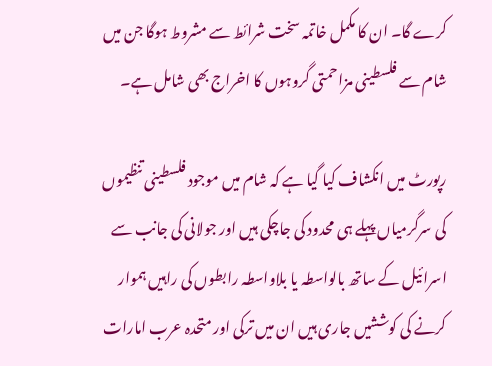کرے گا۔ ان کا مکمل خاتمہ سخت شرائط سے مشروط ہوگا جن میں شام سے فلسطینی مزاحمتی گروہوں کا اخراج بھی شامل ہے۔

رپورٹ میں انکشاف کیا گیا ہے کہ شام میں موجود فلسطینی تنظیموں کی سرگرمیاں پہلے ہی محدود کی جاچکی ہیں اور جولانی کی جانب سے اسرائیل کے ساتھ بالواسطہ یا بلاواسطہ رابطوں کی راہیں ہموار کرنے کی کوششیں جاری ہیں ان میں ترکی اور متحدہ عرب امارات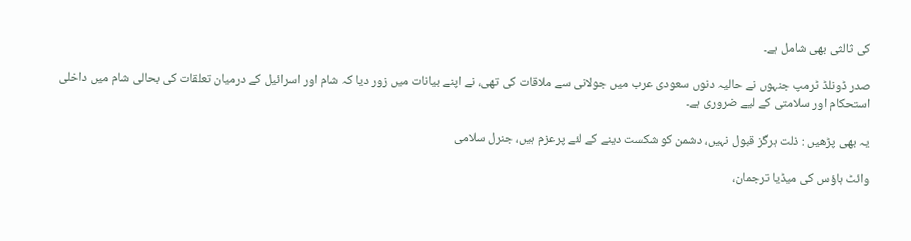کی ثالثی بھی شامل ہے۔

صدر ڈونلڈ ٹرمپ جنہوں نے حالیہ دنوں سعودی عرب میں جولانی سے ملاقات کی تھی، نے اپنے بیانات میں زور دیا کہ شام اور اسرائیل کے درمیان تعلقات کی بحالی شام میں داخلی استحکام اور سلامتی کے لیے ضروری ہے۔

یہ بھی پڑھیں : ذلت ہرگز قبول نہیں، دشمن کو شکست دینے کے لئے پرعزم ہیں، جنرل سلامی

وائٹ ہاؤس کی میڈیا ترجمان،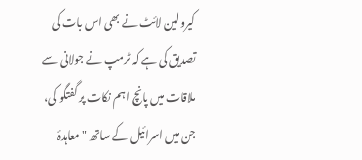کیرولین لائٹ نے بھی اس بات کی تصدیق کی ہے کہ ٹرمپ نے جولانی سے ملاقات میں پانچ اہم نکات پر گفتگو کی، جن میں اسرائیل کے ساتھ "معاہدۂ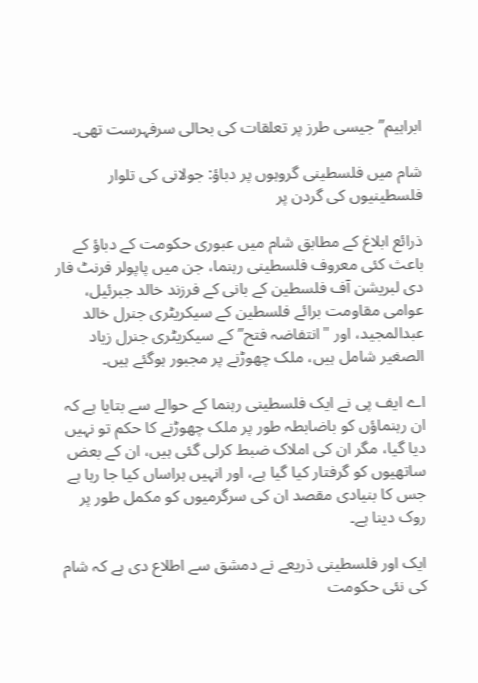ابراہیم” جیسی طرز پر تعلقات کی بحالی سرفہرست تھی۔

شام میں فلسطینی گروہوں پر دباؤ: جولانی کی تلوار فلسطینیوں کی گردن پر

ذرائع ابلاغ کے مطابق شام میں عبوری حکومت کے دباؤ کے باعث کئی معروف فلسطینی رہنما، جن میں پاپولر فرنٹ فار دی لبریشن آف فلسطین کے بانی کے فرزند خالد جبرئیل، عوامی مقاومت برائے فلسطین کے سیکریٹری جنرل خالد عبدالمجید، اور "انتفاضہ فتح” کے سیکریٹری جنرل زیاد الصغیر شامل ہیں، ملک چھوڑنے پر مجبور ہوگئے ہیں۔

اے ایف پی نے ایک فلسطینی رہنما کے حوالے سے بتایا ہے کہ ان رہنماؤں کو باضابطہ طور پر ملک چھوڑنے کا حکم تو نہیں دیا گیا، مگر ان کی املاک ضبط کرلی گئی ہیں، ان کے بعض ساتھیوں کو گرفتار کیا گیا ہے، اور انہیں ہراساں کیا جا رہا ہے جس کا بنیادی مقصد ان کی سرگرمیوں کو مکمل طور پر روک دینا ہے۔

ایک اور فلسطینی ذریعے نے دمشق سے اطلاع دی ہے کہ شام کی نئی حکومت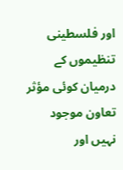اور فلسطینی تنظیموں کے درمیان کوئی مؤثر تعاون موجود نہیں اور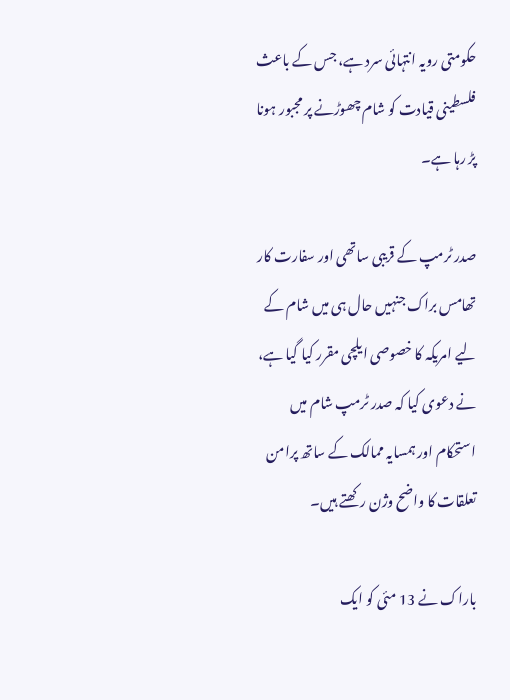حکومتی رویہ انتہائی سرد ہے، جس کے باعث فلسطینی قیادت کو شام چھوڑنے پر مجبور ہونا پڑ رہا ہے۔

صدر ٹرمپ کے قریبی ساتھی اور سفارت کار تھامس براک جنہیں حال ہی میں شام کے لیے امریکہ کا خصوصی ایلچی مقرر کیا گیا ہے، نے دعوی کیا کہ صدر ٹرمپ شام میں استحکام اور ہمسایہ ممالک کے ساتھ پرامن تعلقات کا واضح وژن رکھتے ہیں۔

باراک نے 13 مئی کو ایک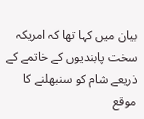بیان میں کہا تھا کہ امریکہ سخت پابندیوں کے خاتمے کے ذریعے شام کو سنبھلنے کا موقع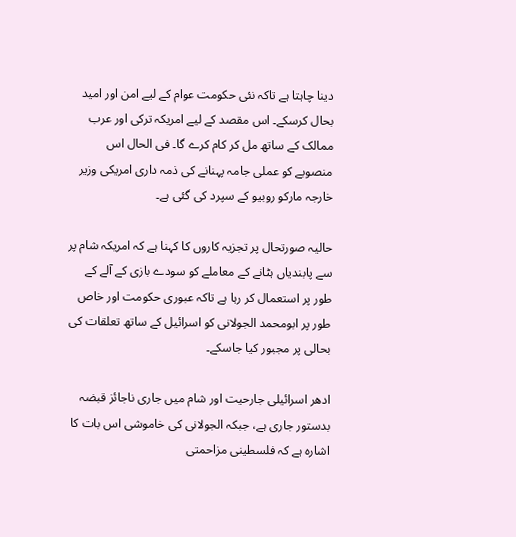دینا چاہتا ہے تاکہ نئی حکومت عوام کے لیے امن اور امید بحال کرسکے۔ اس مقصد کے لیے امریکہ ترکی اور عرب ممالک کے ساتھ مل کر کام کرے گا۔ فی الحال اس منصوبے کو عملی جامہ پہنانے کی ذمہ داری امریکی وزیر خارجہ مارکو روبیو کے سپرد کی گئی ہے۔

حالیہ صورتحال پر تجزیہ کاروں کا کہنا ہے کہ امریکہ شام پر سے پابندیاں ہٹانے کے معاملے کو سودے بازی کے آلے کے طور پر استعمال کر رہا ہے تاکہ عبوری حکومت اور خاص طور پر ابومحمد الجولانی کو اسرائیل کے ساتھ تعلقات کی بحالی پر مجبور کیا جاسکے۔

ادھر اسرائیلی جارحیت اور شام میں جاری ناجائز قبضہ بدستور جاری ہے، جبکہ الجولانی کی خاموشی اس بات کا اشارہ ہے کہ فلسطینی مزاحمتی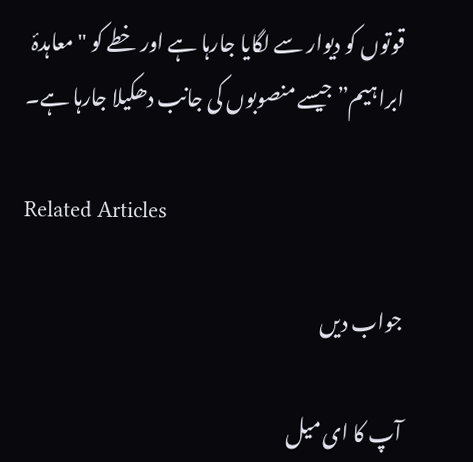قوتوں کو دیوار سے لگایا جارہا ہے اور خطے کو "معاہدۂ ابراہیم” جیسے منصوبوں کی جانب دھکیلا جارہا ہے۔

Related Articles

جواب دیں

آپ کا ای میل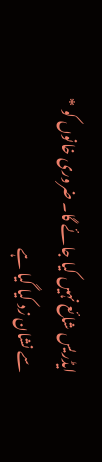ایڈریس شائع نہیں کیا جائے گا۔ ضروری خانوں کو * سے نشان زد کیا گیا ہے